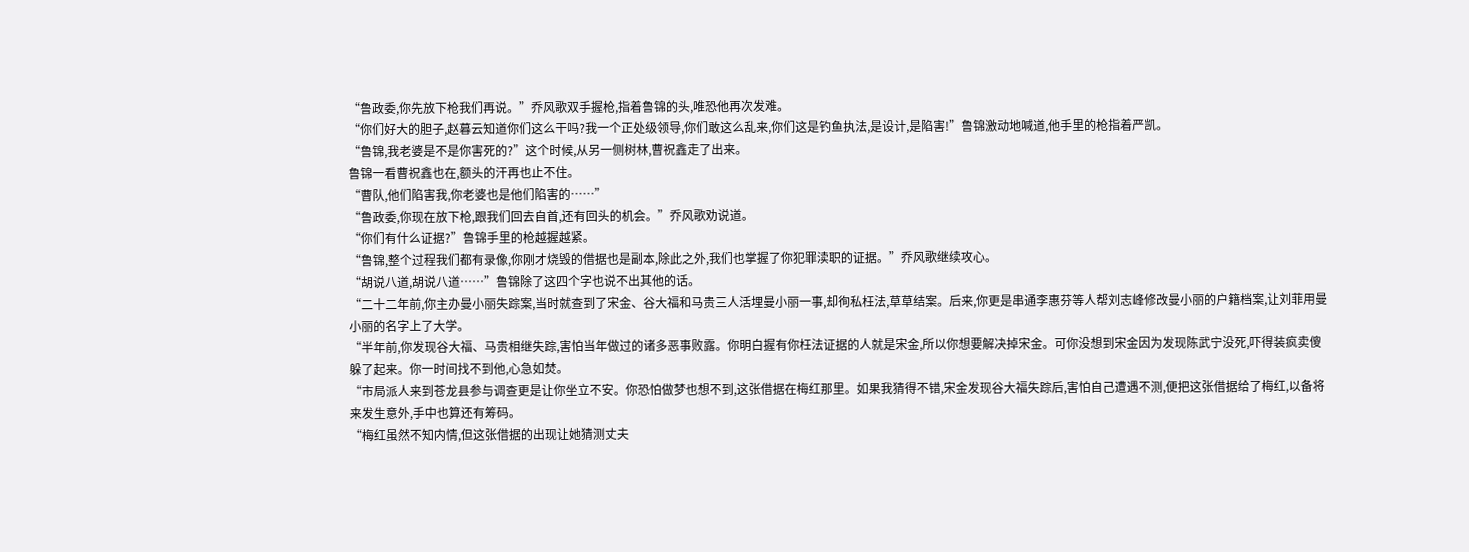“鲁政委,你先放下枪我们再说。”乔风歌双手握枪,指着鲁锦的头,唯恐他再次发难。
“你们好大的胆子,赵暮云知道你们这么干吗?我一个正处级领导,你们敢这么乱来,你们这是钓鱼执法,是设计,是陷害!”鲁锦激动地喊道,他手里的枪指着严凯。
“鲁锦,我老婆是不是你害死的?”这个时候,从另一侧树林,曹祝鑫走了出来。
鲁锦一看曹祝鑫也在,额头的汗再也止不住。
“曹队,他们陷害我,你老婆也是他们陷害的……”
“鲁政委,你现在放下枪,跟我们回去自首,还有回头的机会。”乔风歌劝说道。
“你们有什么证据?”鲁锦手里的枪越握越紧。
“鲁锦,整个过程我们都有录像,你刚才烧毁的借据也是副本,除此之外,我们也掌握了你犯罪渎职的证据。”乔风歌继续攻心。
“胡说八道,胡说八道……”鲁锦除了这四个字也说不出其他的话。
“二十二年前,你主办曼小丽失踪案,当时就查到了宋金、谷大福和马贵三人活埋曼小丽一事,却徇私枉法,草草结案。后来,你更是串通李惠芬等人帮刘志峰修改曼小丽的户籍档案,让刘菲用曼小丽的名字上了大学。
“半年前,你发现谷大福、马贵相继失踪,害怕当年做过的诸多恶事败露。你明白握有你枉法证据的人就是宋金,所以你想要解决掉宋金。可你没想到宋金因为发现陈武宁没死,吓得装疯卖傻躲了起来。你一时间找不到他,心急如焚。
“市局派人来到苍龙县参与调查更是让你坐立不安。你恐怕做梦也想不到,这张借据在梅红那里。如果我猜得不错,宋金发现谷大福失踪后,害怕自己遭遇不测,便把这张借据给了梅红,以备将来发生意外,手中也算还有筹码。
“梅红虽然不知内情,但这张借据的出现让她猜测丈夫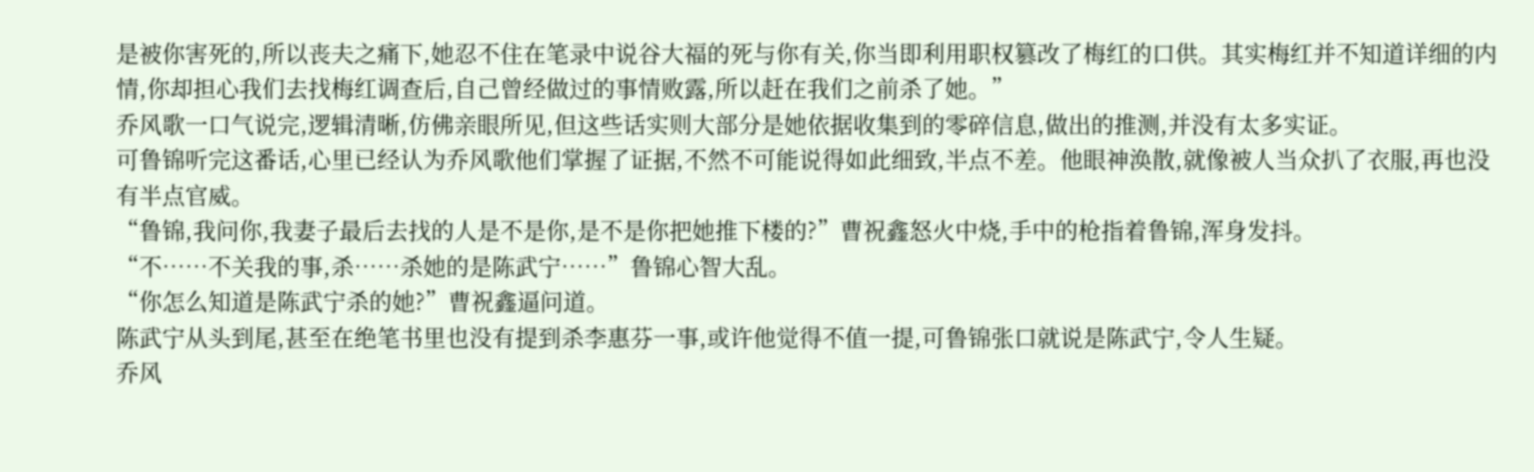是被你害死的,所以丧夫之痛下,她忍不住在笔录中说谷大福的死与你有关,你当即利用职权篡改了梅红的口供。其实梅红并不知道详细的内情,你却担心我们去找梅红调查后,自己曾经做过的事情败露,所以赶在我们之前杀了她。”
乔风歌一口气说完,逻辑清晰,仿佛亲眼所见,但这些话实则大部分是她依据收集到的零碎信息,做出的推测,并没有太多实证。
可鲁锦听完这番话,心里已经认为乔风歌他们掌握了证据,不然不可能说得如此细致,半点不差。他眼神涣散,就像被人当众扒了衣服,再也没有半点官威。
“鲁锦,我问你,我妻子最后去找的人是不是你,是不是你把她推下楼的?”曹祝鑫怒火中烧,手中的枪指着鲁锦,浑身发抖。
“不……不关我的事,杀……杀她的是陈武宁……”鲁锦心智大乱。
“你怎么知道是陈武宁杀的她?”曹祝鑫逼问道。
陈武宁从头到尾,甚至在绝笔书里也没有提到杀李惠芬一事,或许他觉得不值一提,可鲁锦张口就说是陈武宁,令人生疑。
乔风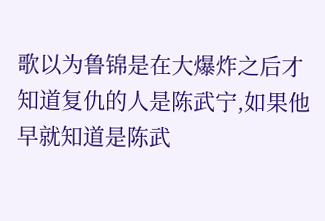歌以为鲁锦是在大爆炸之后才知道复仇的人是陈武宁,如果他早就知道是陈武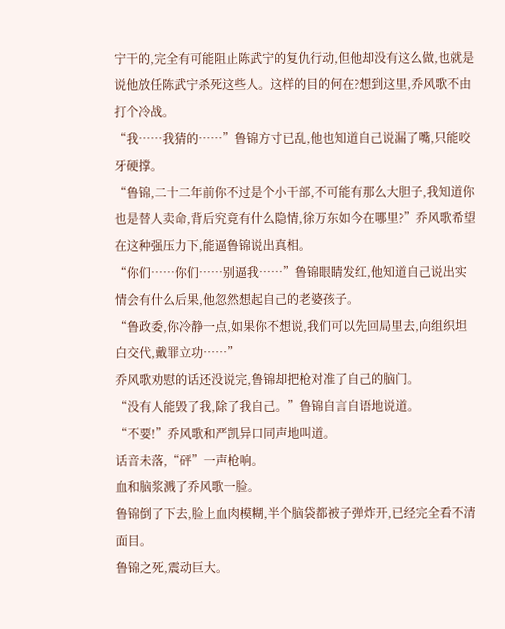宁干的,完全有可能阻止陈武宁的复仇行动,但他却没有这么做,也就是说他放任陈武宁杀死这些人。这样的目的何在?想到这里,乔风歌不由打个冷战。
“我……我猜的……”鲁锦方寸已乱,他也知道自己说漏了嘴,只能咬牙硬撑。
“鲁锦,二十二年前你不过是个小干部,不可能有那么大胆子,我知道你也是替人卖命,背后究竟有什么隐情,徐万东如今在哪里?”乔风歌希望在这种强压力下,能逼鲁锦说出真相。
“你们……你们……别逼我……”鲁锦眼睛发红,他知道自己说出实情会有什么后果,他忽然想起自己的老婆孩子。
“鲁政委,你冷静一点,如果你不想说,我们可以先回局里去,向组织坦白交代,戴罪立功……”
乔风歌劝慰的话还没说完,鲁锦却把枪对准了自己的脑门。
“没有人能毁了我,除了我自己。”鲁锦自言自语地说道。
“不要!”乔风歌和严凯异口同声地叫道。
话音未落,“砰”一声枪响。
血和脑浆溅了乔风歌一脸。
鲁锦倒了下去,脸上血肉模糊,半个脑袋都被子弹炸开,已经完全看不清面目。
鲁锦之死,震动巨大。